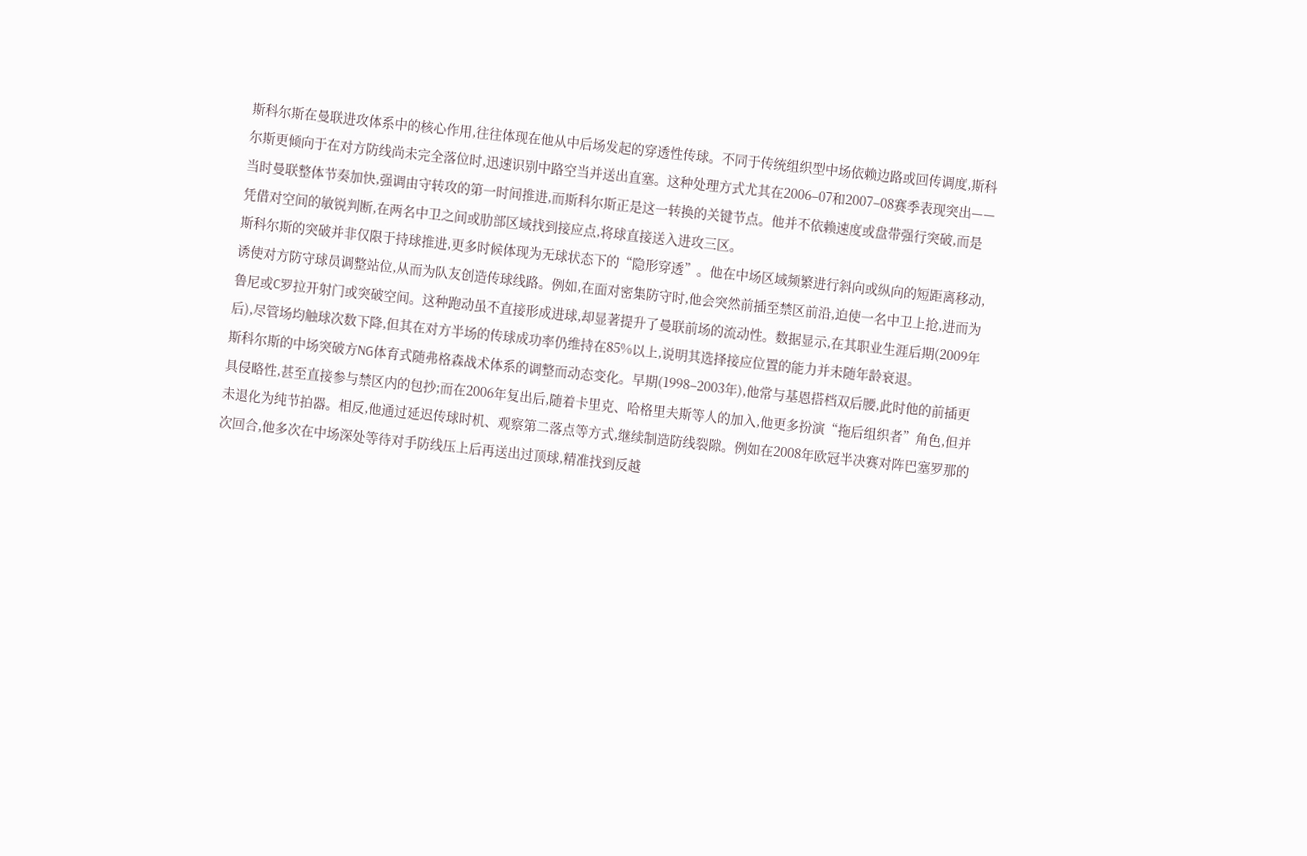斯科尔斯在曼联进攻体系中的核心作用,往往体现在他从中后场发起的穿透性传球。不同于传统组织型中场依赖边路或回传调度,斯科尔斯更倾向于在对方防线尚未完全落位时,迅速识别中路空当并送出直塞。这种处理方式尤其在2006–07和2007–08赛季表现突出——当时曼联整体节奏加快,强调由守转攻的第一时间推进,而斯科尔斯正是这一转换的关键节点。他并不依赖速度或盘带强行突破,而是凭借对空间的敏锐判断,在两名中卫之间或肋部区域找到接应点,将球直接送入进攻三区。
斯科尔斯的突破并非仅限于持球推进,更多时候体现为无球状态下的“隐形穿透”。他在中场区域频繁进行斜向或纵向的短距离移动,诱使对方防守球员调整站位,从而为队友创造传球线路。例如,在面对密集防守时,他会突然前插至禁区前沿,迫使一名中卫上抢,进而为鲁尼或C罗拉开射门或突破空间。这种跑动虽不直接形成进球,却显著提升了曼联前场的流动性。数据显示,在其职业生涯后期(2009年后),尽管场均触球次数下降,但其在对方半场的传球成功率仍维持在85%以上,说明其选择接应位置的能力并未随年龄衰退。
斯科尔斯的中场突破方NG体育式随弗格森战术体系的调整而动态变化。早期(1998–2003年),他常与基恩搭档双后腰,此时他的前插更具侵略性,甚至直接参与禁区内的包抄;而在2006年复出后,随着卡里克、哈格里夫斯等人的加入,他更多扮演“拖后组织者”角色,但并未退化为纯节拍器。相反,他通过延迟传球时机、观察第二落点等方式,继续制造防线裂隙。例如在2008年欧冠半决赛对阵巴塞罗那的次回合,他多次在中场深处等待对手防线压上后再送出过顶球,精准找到反越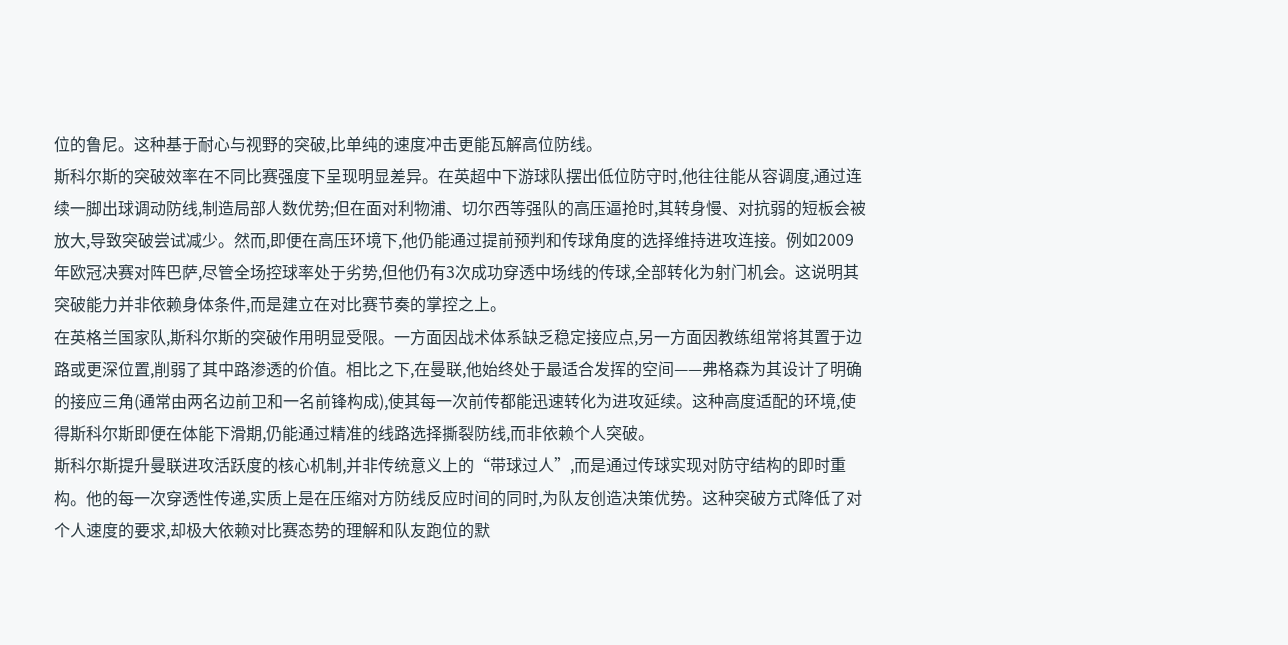位的鲁尼。这种基于耐心与视野的突破,比单纯的速度冲击更能瓦解高位防线。
斯科尔斯的突破效率在不同比赛强度下呈现明显差异。在英超中下游球队摆出低位防守时,他往往能从容调度,通过连续一脚出球调动防线,制造局部人数优势;但在面对利物浦、切尔西等强队的高压逼抢时,其转身慢、对抗弱的短板会被放大,导致突破尝试减少。然而,即便在高压环境下,他仍能通过提前预判和传球角度的选择维持进攻连接。例如2009年欧冠决赛对阵巴萨,尽管全场控球率处于劣势,但他仍有3次成功穿透中场线的传球,全部转化为射门机会。这说明其突破能力并非依赖身体条件,而是建立在对比赛节奏的掌控之上。
在英格兰国家队,斯科尔斯的突破作用明显受限。一方面因战术体系缺乏稳定接应点,另一方面因教练组常将其置于边路或更深位置,削弱了其中路渗透的价值。相比之下,在曼联,他始终处于最适合发挥的空间——弗格森为其设计了明确的接应三角(通常由两名边前卫和一名前锋构成),使其每一次前传都能迅速转化为进攻延续。这种高度适配的环境,使得斯科尔斯即便在体能下滑期,仍能通过精准的线路选择撕裂防线,而非依赖个人突破。
斯科尔斯提升曼联进攻活跃度的核心机制,并非传统意义上的“带球过人”,而是通过传球实现对防守结构的即时重构。他的每一次穿透性传递,实质上是在压缩对方防线反应时间的同时,为队友创造决策优势。这种突破方式降低了对个人速度的要求,却极大依赖对比赛态势的理解和队友跑位的默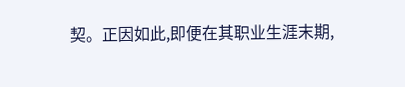契。正因如此,即便在其职业生涯末期,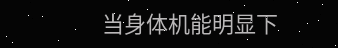当身体机能明显下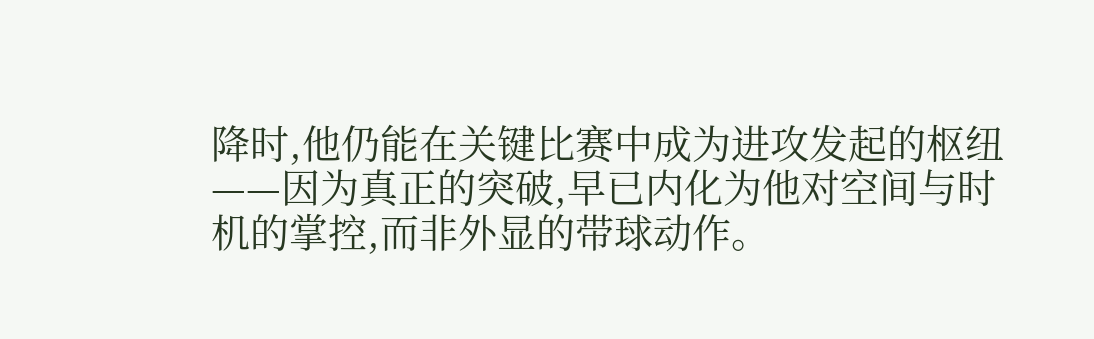降时,他仍能在关键比赛中成为进攻发起的枢纽——因为真正的突破,早已内化为他对空间与时机的掌控,而非外显的带球动作。